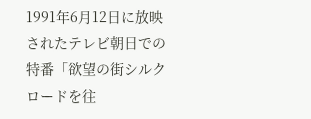1991年6月12日に放映されたテレビ朝日での特番「欲望の街シルクロードを往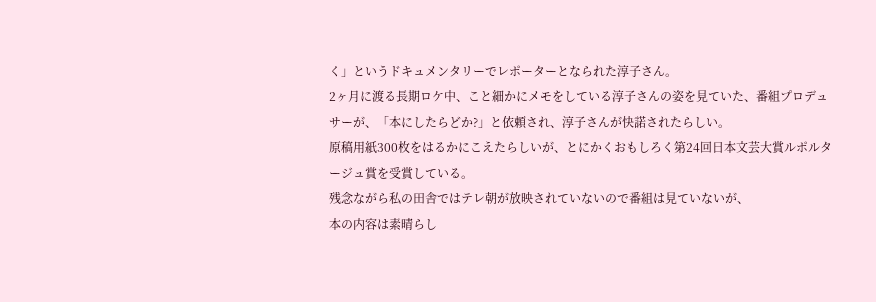く」というドキュメンタリーでレポーターとなられた淳子さん。
2ヶ月に渡る長期ロケ中、こと細かにメモをしている淳子さんの姿を見ていた、番組プロデュサーが、「本にしたらどか?」と依頼され、淳子さんが快諾されたらしい。
原稿用紙300枚をはるかにこえたらしいが、とにかくおもしろく第24回日本文芸大賞ルポルタージュ賞を受賞している。
残念ながら私の田舎ではテレ朝が放映されていないので番組は見ていないが、
本の内容は素晴らし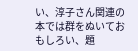い、淳子さん関連の本では群をぬいておもしろい、題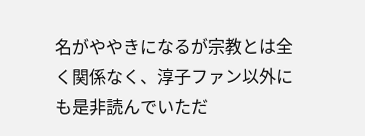名がややきになるが宗教とは全く関係なく、淳子ファン以外にも是非読んでいただ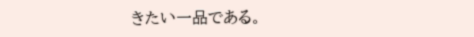きたい一品である。